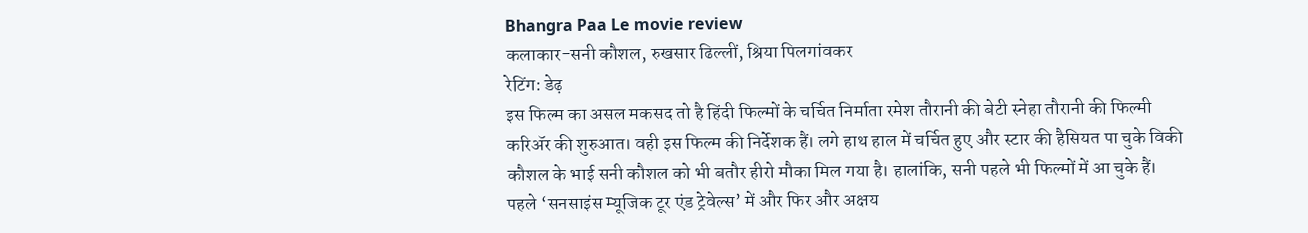Bhangra Paa Le movie review
कलाकार-सनी कौशल, रुखसार ढिल्लीं, श्रिया पिलगांवकर
रेटिंग: डेढ़
इस फिल्म का असल मकसद तो है हिंदी फिल्मों के चर्चित निर्माता रमेश तौरानी की बेटी स्नेहा तौरानी की फिल्मी करिॲर की शुरुआत। वही इस फिल्म की निर्देशक हैं। लगे हाथ हाल में चर्चित हुए और स्टार की हैसियत पा चुके विकी कौशल के भाई सनी कौशल को भी बतौर हीरो मौका मिल गया है। हालांकि, सनी पहले भी फिल्मों में आ चुके हैं। पहले ‘सनसाइंस म्यूजिक टूर एंड ट्रेवेल्स’ में और फिर और अक्षय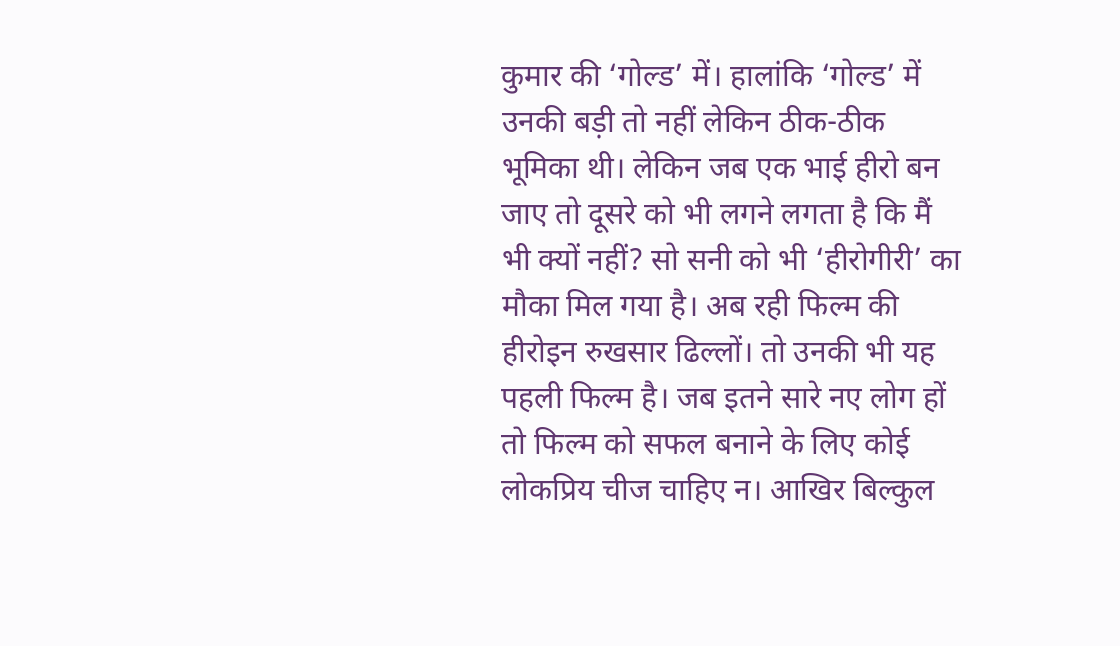कुमार की ‘गोल्ड’ में। हालांकि ‘गोल्ड’ में उनकी बड़ी तो नहीं लेकिन ठीक-ठीक भूमिका थी। लेकिन जब एक भाई हीरो बन जाए तो दूसरे को भी लगने लगता है कि मैं भी क्यों नहीं? सो सनी को भी ‘हीरोगीरी’ का मौका मिल गया है। अब रही फिल्म की हीरोइन रुखसार ढिल्लों। तो उनकी भी यह पहली फिल्म है। जब इतने सारे नए लोग हों तो फिल्म को सफल बनाने के लिए कोई लोकप्रिय चीज चाहिए न। आखिर बिल्कुल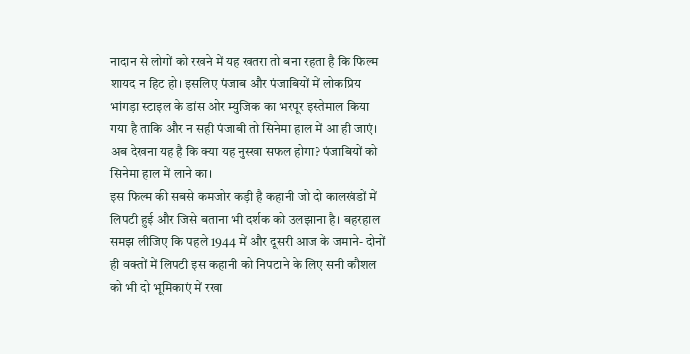नादान से लोगों को रखने में यह खतरा तो बना रहता है कि फिल्म शायद न हिट हो। इसलिए पंजाब और पंजाबियों में लोकप्रिय भांगड़ा स्टाइल के डांस ओर म्युजिक का भरपूर इस्तेमाल किया गया है ताकि और न सही पंजाबी तो सिनेमा हाल में आ ही जाएं। अब देखना यह है कि क्या यह नुस्खा सफल होगा? पंजाबियों को सिनेमा हाल में लाने का।
इस फिल्म की सबसे कमजोर कड़ी है कहानी जो दो कालखंडों में लिपटी हुई और जिसे बताना भी दर्शक को उलझाना है। बहरहाल समझ लीजिए कि पहले 1944 में और दूसरी आज के जमाने- दोनों ही वक्तों में लिपटी इस कहानी को निपटाने के लिए सनी कौशल को भी दो भूमिकाएं में रखा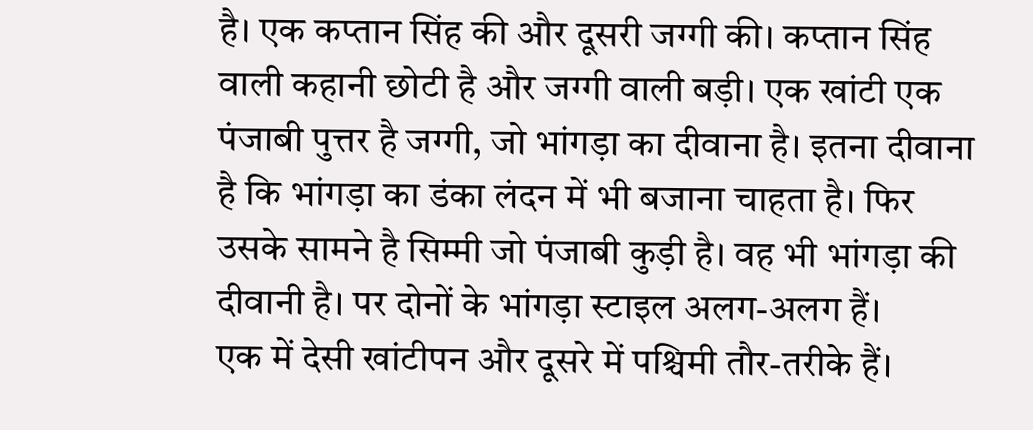है। एक कप्तान सिंह की और दूसरी जग्गी की। कप्तान सिंह वाली कहानी छोटी है और जग्गी वाली बड़ी। एक खांटी एक पंजाबी पुत्तर है जग्गी, जो भांगड़ा का दीवाना है। इतना दीवाना है कि भांगड़ा का डंका लंदन में भी बजाना चाहता है। फिर उसके सामने है सिम्मी जो पंजाबी कुड़ी है। वह भी भांगड़ा की दीवानी है। पर दोनों के भांगड़ा स्टाइल अलग-अलग हैं।
एक में देसी खांटीपन और दूसरे में पश्चिमी तौर-तरीके हैं।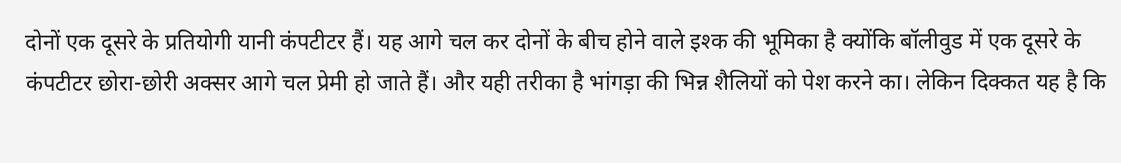दोनों एक दूसरे के प्रतियोगी यानी कंपटीटर हैं। यह आगे चल कर दोनों के बीच होने वाले इश्क की भूमिका है क्योंकि बॉलीवुड में एक दूसरे के कंपटीटर छोरा-छोरी अक्सर आगे चल प्रेमी हो जाते हैं। और यही तरीका है भांगड़ा की भिन्न शैलियों को पेश करने का। लेकिन दिक्कत यह है कि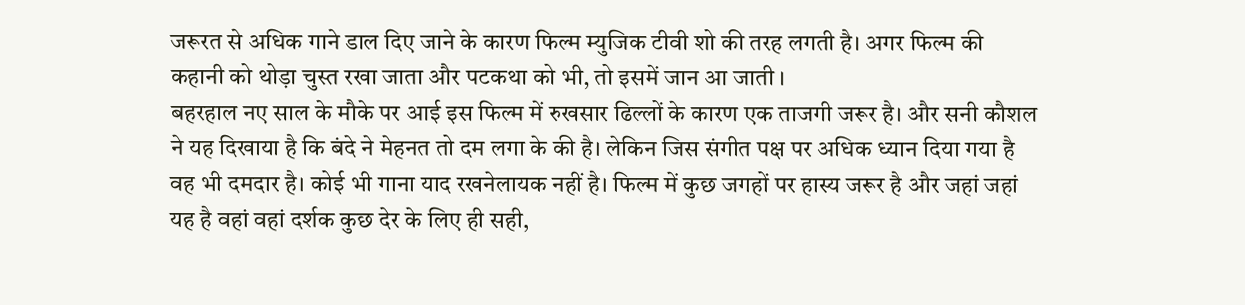जरूरत से अधिक गाने डाल दिए जाने के कारण फिल्म म्युजिक टीवी शो की तरह लगती है। अगर फिल्म की कहानी को थोड़ा चुस्त रखा जाता और पटकथा को भी, तो इसमें जान आ जाती ।
बहरहाल नए साल के मौके पर आई इस फिल्म में रुखसार ढिल्लों के कारण एक ताजगी जरूर है। और सनी कौशल ने यह दिखाया है कि बंदे ने मेहनत तो दम लगा के की है। लेकिन जिस संगीत पक्ष पर अधिक ध्यान दिया गया है वह भी दमदार है। कोई भी गाना याद रखनेलायक नहीं है। फिल्म में कुछ जगहों पर हास्य जरूर है और जहां जहां यह है वहां वहां दर्शक कुछ देर के लिए ही सही,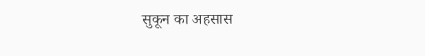सुकून का अहसास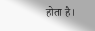होता है।